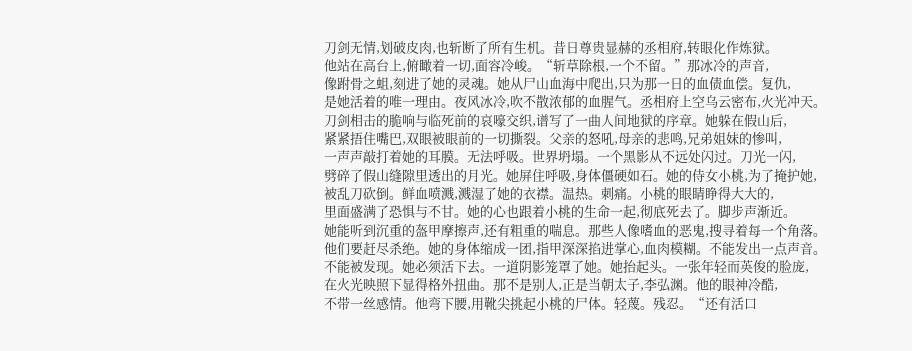刀剑无情,划破皮肉,也斩断了所有生机。昔日尊贵显赫的丞相府,转眼化作炼狱。
他站在高台上,俯瞰着一切,面容冷峻。“斩草除根,一个不留。”那冰冷的声音,
像跗骨之蛆,刻进了她的灵魂。她从尸山血海中爬出,只为那一日的血债血偿。复仇,
是她活着的唯一理由。夜风冰冷,吹不散浓郁的血腥气。丞相府上空乌云密布,火光冲天。
刀剑相击的脆响与临死前的哀嚎交织,谱写了一曲人间地狱的序章。她躲在假山后,
紧紧捂住嘴巴,双眼被眼前的一切撕裂。父亲的怒吼,母亲的悲鸣,兄弟姐妹的惨叫,
一声声敲打着她的耳膜。无法呼吸。世界坍塌。一个黑影从不远处闪过。刀光一闪,
劈碎了假山缝隙里透出的月光。她屏住呼吸,身体僵硬如石。她的侍女小桃,为了掩护她,
被乱刀砍倒。鲜血喷溅,溅湿了她的衣襟。温热。刺痛。小桃的眼睛睁得大大的,
里面盛满了恐惧与不甘。她的心也跟着小桃的生命一起,彻底死去了。脚步声渐近。
她能听到沉重的盔甲摩擦声,还有粗重的喘息。那些人像嗜血的恶鬼,搜寻着每一个角落。
他们要赶尽杀绝。她的身体缩成一团,指甲深深掐进掌心,血肉模糊。不能发出一点声音。
不能被发现。她必须活下去。一道阴影笼罩了她。她抬起头。一张年轻而英俊的脸庞,
在火光映照下显得格外扭曲。那不是别人,正是当朝太子,李弘渊。他的眼神冷酷,
不带一丝感情。他弯下腰,用靴尖挑起小桃的尸体。轻蔑。残忍。“还有活口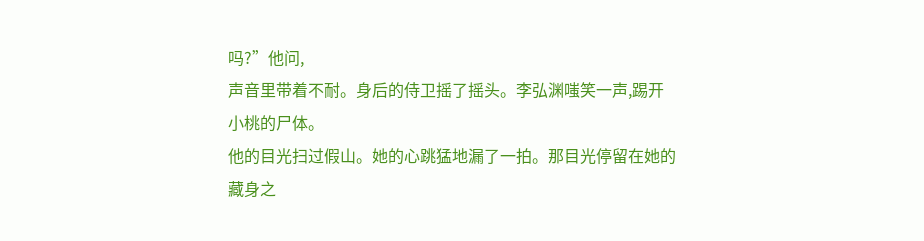吗?”他问,
声音里带着不耐。身后的侍卫摇了摇头。李弘渊嗤笑一声,踢开小桃的尸体。
他的目光扫过假山。她的心跳猛地漏了一拍。那目光停留在她的藏身之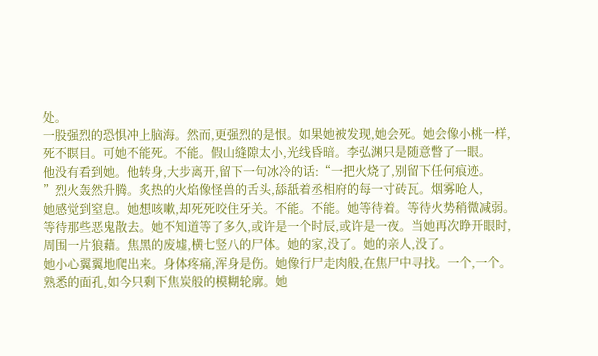处。
一股强烈的恐惧冲上脑海。然而,更强烈的是恨。如果她被发现,她会死。她会像小桃一样,
死不瞑目。可她不能死。不能。假山缝隙太小,光线昏暗。李弘渊只是随意瞥了一眼。
他没有看到她。他转身,大步离开,留下一句冰冷的话:“一把火烧了,别留下任何痕迹。
”烈火轰然升腾。炙热的火焰像怪兽的舌头,舔舐着丞相府的每一寸砖瓦。烟雾呛人,
她感觉到窒息。她想咳嗽,却死死咬住牙关。不能。不能。她等待着。等待火势稍微减弱。
等待那些恶鬼散去。她不知道等了多久,或许是一个时辰,或许是一夜。当她再次睁开眼时,
周围一片狼藉。焦黑的废墟,横七竖八的尸体。她的家,没了。她的亲人,没了。
她小心翼翼地爬出来。身体疼痛,浑身是伤。她像行尸走肉般,在焦尸中寻找。一个,一个。
熟悉的面孔,如今只剩下焦炭般的模糊轮廓。她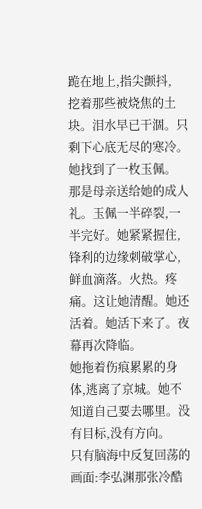跪在地上,指尖颤抖,
挖着那些被烧焦的土块。泪水早已干涸。只剩下心底无尽的寒冷。她找到了一枚玉佩。
那是母亲送给她的成人礼。玉佩一半碎裂,一半完好。她紧紧握住,锋利的边缘刺破掌心,
鲜血滴落。火热。疼痛。这让她清醒。她还活着。她活下来了。夜幕再次降临。
她拖着伤痕累累的身体,逃离了京城。她不知道自己要去哪里。没有目标,没有方向。
只有脑海中反复回荡的画面:李弘渊那张冷酷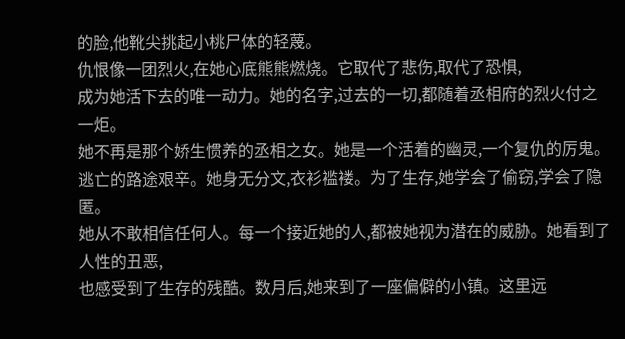的脸,他靴尖挑起小桃尸体的轻蔑。
仇恨像一团烈火,在她心底熊熊燃烧。它取代了悲伤,取代了恐惧,
成为她活下去的唯一动力。她的名字,过去的一切,都随着丞相府的烈火付之一炬。
她不再是那个娇生惯养的丞相之女。她是一个活着的幽灵,一个复仇的厉鬼。
逃亡的路途艰辛。她身无分文,衣衫褴褛。为了生存,她学会了偷窃,学会了隐匿。
她从不敢相信任何人。每一个接近她的人,都被她视为潜在的威胁。她看到了人性的丑恶,
也感受到了生存的残酷。数月后,她来到了一座偏僻的小镇。这里远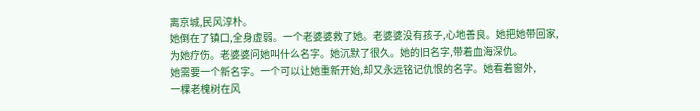离京城,民风淳朴。
她倒在了镇口,全身虚弱。一个老婆婆救了她。老婆婆没有孩子,心地善良。她把她带回家,
为她疗伤。老婆婆问她叫什么名字。她沉默了很久。她的旧名字,带着血海深仇。
她需要一个新名字。一个可以让她重新开始,却又永远铭记仇恨的名字。她看着窗外,
一棵老槐树在风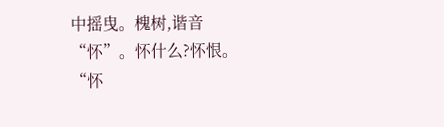中摇曳。槐树,谐音“怀”。怀什么?怀恨。“怀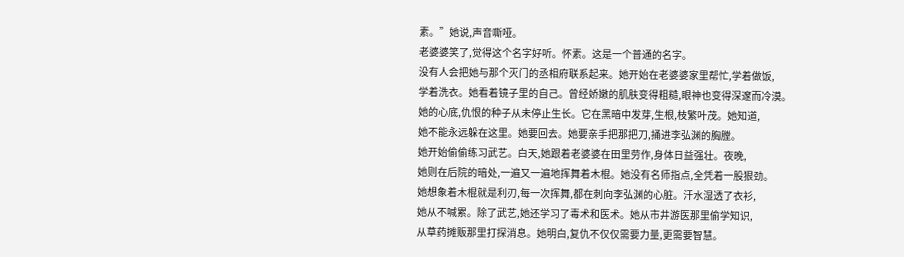素。”她说,声音嘶哑。
老婆婆笑了,觉得这个名字好听。怀素。这是一个普通的名字。
没有人会把她与那个灭门的丞相府联系起来。她开始在老婆婆家里帮忙,学着做饭,
学着洗衣。她看着镜子里的自己。曾经娇嫩的肌肤变得粗糙,眼神也变得深邃而冷漠。
她的心底,仇恨的种子从未停止生长。它在黑暗中发芽,生根,枝繁叶茂。她知道,
她不能永远躲在这里。她要回去。她要亲手把那把刀,捅进李弘渊的胸膛。
她开始偷偷练习武艺。白天,她跟着老婆婆在田里劳作,身体日益强壮。夜晚,
她则在后院的暗处,一遍又一遍地挥舞着木棍。她没有名师指点,全凭着一股狠劲。
她想象着木棍就是利刃,每一次挥舞,都在刺向李弘渊的心脏。汗水湿透了衣衫,
她从不喊累。除了武艺,她还学习了毒术和医术。她从市井游医那里偷学知识,
从草药摊贩那里打探消息。她明白,复仇不仅仅需要力量,更需要智慧。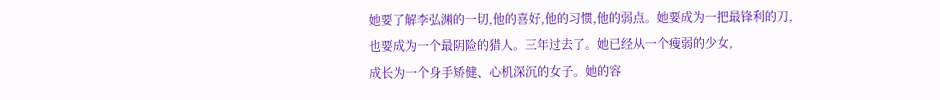她要了解李弘渊的一切,他的喜好,他的习惯,他的弱点。她要成为一把最锋利的刀,
也要成为一个最阴险的猎人。三年过去了。她已经从一个瘦弱的少女,
成长为一个身手矫健、心机深沉的女子。她的容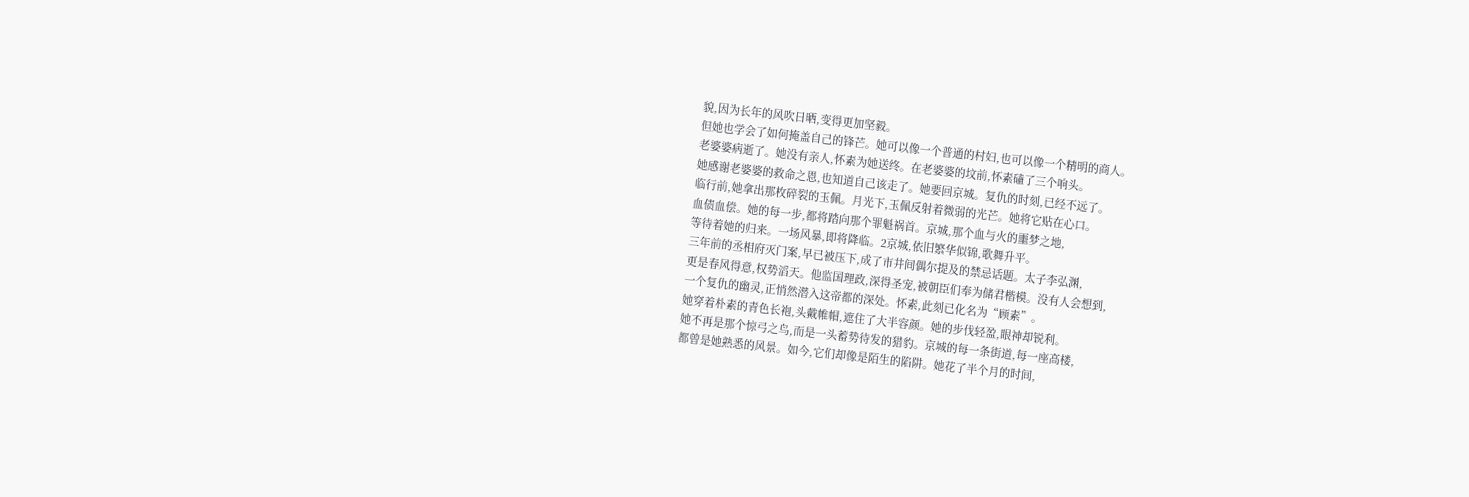貌,因为长年的风吹日晒,变得更加坚毅。
但她也学会了如何掩盖自己的锋芒。她可以像一个普通的村妇,也可以像一个精明的商人。
老婆婆病逝了。她没有亲人,怀素为她送终。在老婆婆的坟前,怀素磕了三个响头。
她感谢老婆婆的救命之恩,也知道自己该走了。她要回京城。复仇的时刻,已经不远了。
临行前,她拿出那枚碎裂的玉佩。月光下,玉佩反射着微弱的光芒。她将它贴在心口。
血债血偿。她的每一步,都将踏向那个罪魁祸首。京城,那个血与火的噩梦之地,
等待着她的归来。一场风暴,即将降临。2京城,依旧繁华似锦,歌舞升平。
三年前的丞相府灭门案,早已被压下,成了市井间偶尔提及的禁忌话题。太子李弘渊,
更是春风得意,权势滔天。他监国理政,深得圣宠,被朝臣们奉为储君楷模。没有人会想到,
一个复仇的幽灵,正悄然潜入这帝都的深处。怀素,此刻已化名为“顾素”。
她穿着朴素的青色长袍,头戴帷帽,遮住了大半容颜。她的步伐轻盈,眼神却锐利。
她不再是那个惊弓之鸟,而是一头蓄势待发的猎豹。京城的每一条街道,每一座高楼,
都曾是她熟悉的风景。如今,它们却像是陌生的陷阱。她花了半个月的时间,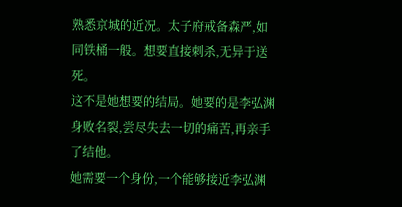熟悉京城的近况。太子府戒备森严,如同铁桶一般。想要直接刺杀,无异于送死。
这不是她想要的结局。她要的是李弘渊身败名裂,尝尽失去一切的痛苦,再亲手了结他。
她需要一个身份,一个能够接近李弘渊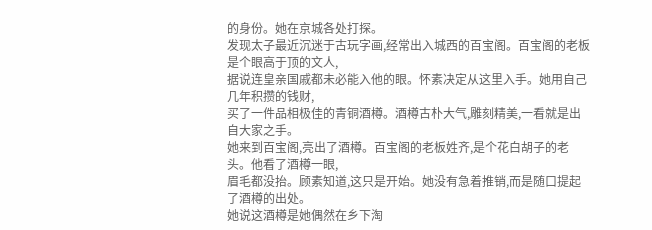的身份。她在京城各处打探。
发现太子最近沉迷于古玩字画,经常出入城西的百宝阁。百宝阁的老板是个眼高于顶的文人,
据说连皇亲国戚都未必能入他的眼。怀素决定从这里入手。她用自己几年积攒的钱财,
买了一件品相极佳的青铜酒樽。酒樽古朴大气,雕刻精美,一看就是出自大家之手。
她来到百宝阁,亮出了酒樽。百宝阁的老板姓齐,是个花白胡子的老头。他看了酒樽一眼,
眉毛都没抬。顾素知道,这只是开始。她没有急着推销,而是随口提起了酒樽的出处。
她说这酒樽是她偶然在乡下淘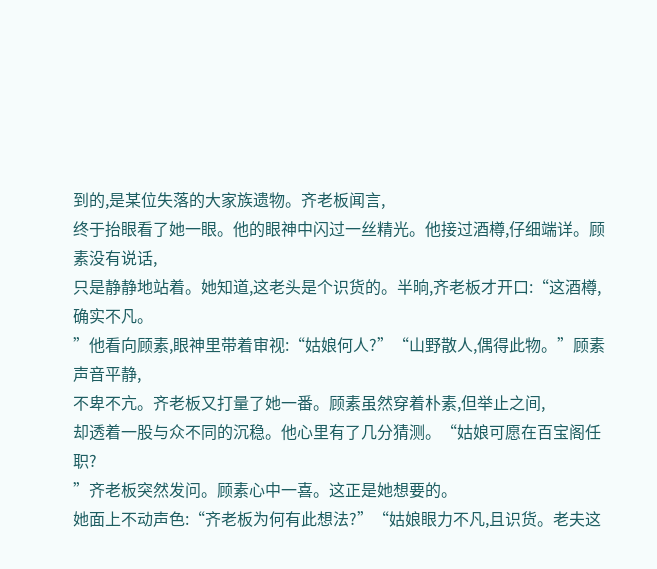到的,是某位失落的大家族遗物。齐老板闻言,
终于抬眼看了她一眼。他的眼神中闪过一丝精光。他接过酒樽,仔细端详。顾素没有说话,
只是静静地站着。她知道,这老头是个识货的。半晌,齐老板才开口:“这酒樽,确实不凡。
”他看向顾素,眼神里带着审视:“姑娘何人?”“山野散人,偶得此物。”顾素声音平静,
不卑不亢。齐老板又打量了她一番。顾素虽然穿着朴素,但举止之间,
却透着一股与众不同的沉稳。他心里有了几分猜测。“姑娘可愿在百宝阁任职?
”齐老板突然发问。顾素心中一喜。这正是她想要的。
她面上不动声色:“齐老板为何有此想法?”“姑娘眼力不凡,且识货。老夫这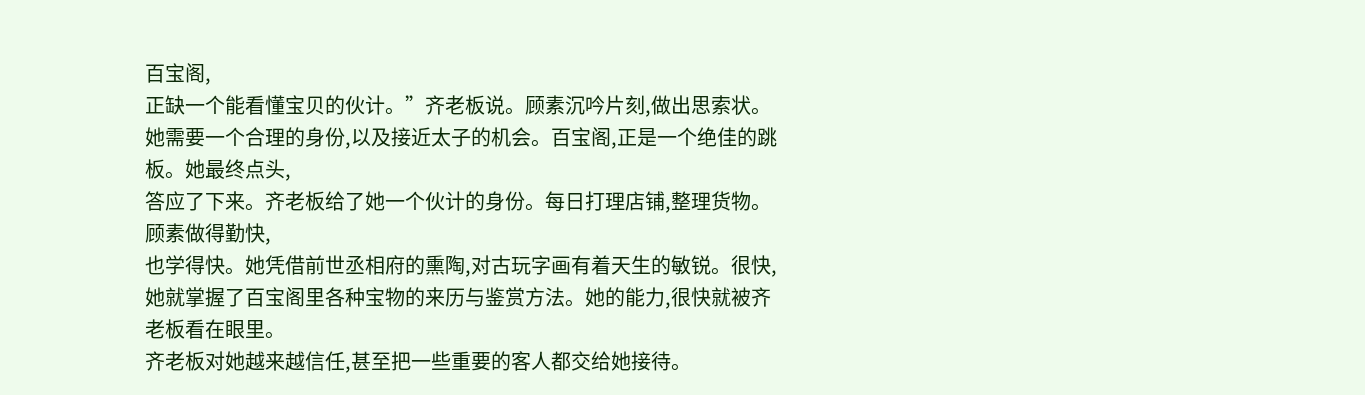百宝阁,
正缺一个能看懂宝贝的伙计。”齐老板说。顾素沉吟片刻,做出思索状。
她需要一个合理的身份,以及接近太子的机会。百宝阁,正是一个绝佳的跳板。她最终点头,
答应了下来。齐老板给了她一个伙计的身份。每日打理店铺,整理货物。顾素做得勤快,
也学得快。她凭借前世丞相府的熏陶,对古玩字画有着天生的敏锐。很快,
她就掌握了百宝阁里各种宝物的来历与鉴赏方法。她的能力,很快就被齐老板看在眼里。
齐老板对她越来越信任,甚至把一些重要的客人都交给她接待。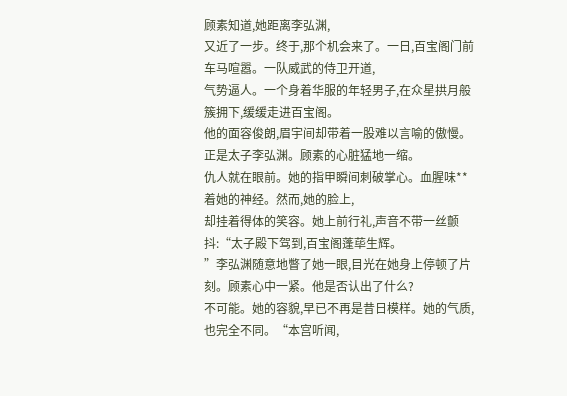顾素知道,她距离李弘渊,
又近了一步。终于,那个机会来了。一日,百宝阁门前车马喧嚣。一队威武的侍卫开道,
气势逼人。一个身着华服的年轻男子,在众星拱月般簇拥下,缓缓走进百宝阁。
他的面容俊朗,眉宇间却带着一股难以言喻的傲慢。正是太子李弘渊。顾素的心脏猛地一缩。
仇人就在眼前。她的指甲瞬间刺破掌心。血腥味**着她的神经。然而,她的脸上,
却挂着得体的笑容。她上前行礼,声音不带一丝颤抖:“太子殿下驾到,百宝阁蓬荜生辉。
”李弘渊随意地瞥了她一眼,目光在她身上停顿了片刻。顾素心中一紧。他是否认出了什么?
不可能。她的容貌,早已不再是昔日模样。她的气质,也完全不同。“本宫听闻,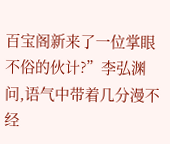百宝阁新来了一位掌眼不俗的伙计?”李弘渊问,语气中带着几分漫不经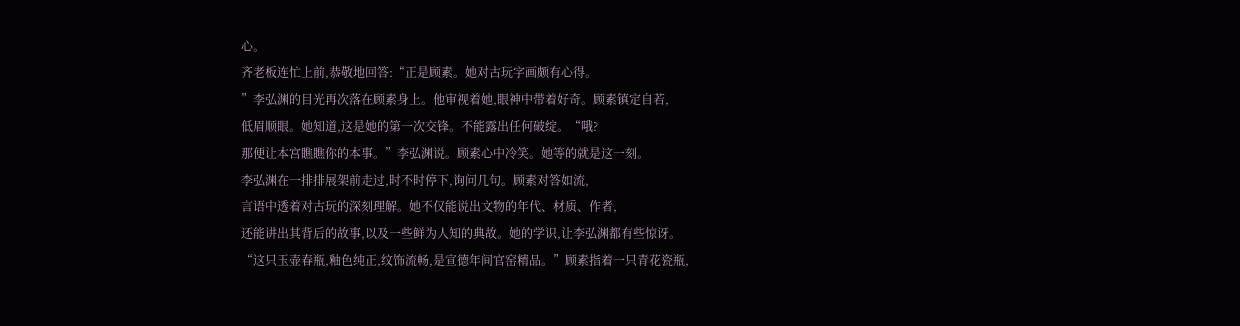心。
齐老板连忙上前,恭敬地回答:“正是顾素。她对古玩字画颇有心得。
”李弘渊的目光再次落在顾素身上。他审视着她,眼神中带着好奇。顾素镇定自若,
低眉顺眼。她知道,这是她的第一次交锋。不能露出任何破绽。“哦?
那便让本宫瞧瞧你的本事。”李弘渊说。顾素心中冷笑。她等的就是这一刻。
李弘渊在一排排展架前走过,时不时停下,询问几句。顾素对答如流,
言语中透着对古玩的深刻理解。她不仅能说出文物的年代、材质、作者,
还能讲出其背后的故事,以及一些鲜为人知的典故。她的学识,让李弘渊都有些惊讶。
“这只玉壶春瓶,釉色纯正,纹饰流畅,是宣德年间官窑精品。”顾素指着一只青花瓷瓶,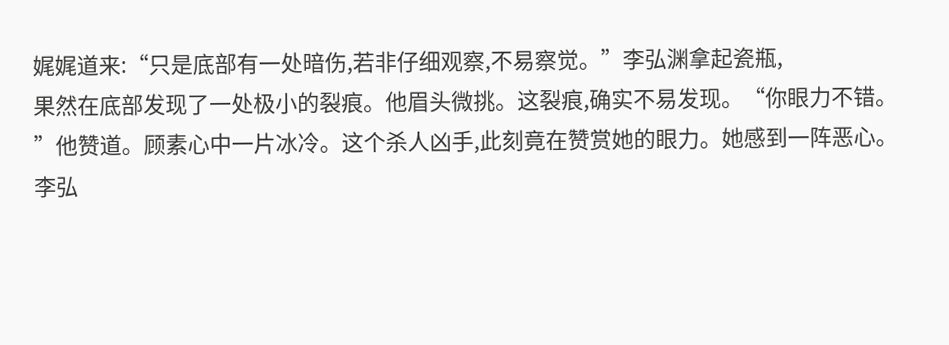娓娓道来:“只是底部有一处暗伤,若非仔细观察,不易察觉。”李弘渊拿起瓷瓶,
果然在底部发现了一处极小的裂痕。他眉头微挑。这裂痕,确实不易发现。“你眼力不错。
”他赞道。顾素心中一片冰冷。这个杀人凶手,此刻竟在赞赏她的眼力。她感到一阵恶心。
李弘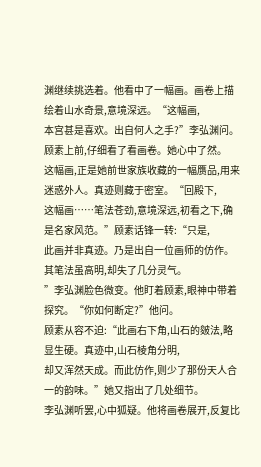渊继续挑选着。他看中了一幅画。画卷上描绘着山水奇景,意境深远。“这幅画,
本宫甚是喜欢。出自何人之手?”李弘渊问。顾素上前,仔细看了看画卷。她心中了然。
这幅画,正是她前世家族收藏的一幅赝品,用来迷惑外人。真迹则藏于密室。“回殿下,
这幅画……笔法苍劲,意境深远,初看之下,确是名家风范。”顾素话锋一转:“只是,
此画并非真迹。乃是出自一位画师的仿作。其笔法虽高明,却失了几分灵气。
”李弘渊脸色微变。他盯着顾素,眼神中带着探究。“你如何断定?”他问。
顾素从容不迫:“此画右下角,山石的皴法,略显生硬。真迹中,山石棱角分明,
却又浑然天成。而此仿作,则少了那份天人合一的韵味。”她又指出了几处细节。
李弘渊听罢,心中狐疑。他将画卷展开,反复比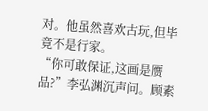对。他虽然喜欢古玩,但毕竟不是行家。
“你可敢保证,这画是赝品?”李弘渊沉声问。顾素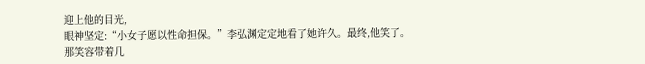迎上他的目光,
眼神坚定:“小女子愿以性命担保。”李弘渊定定地看了她许久。最终,他笑了。
那笑容带着几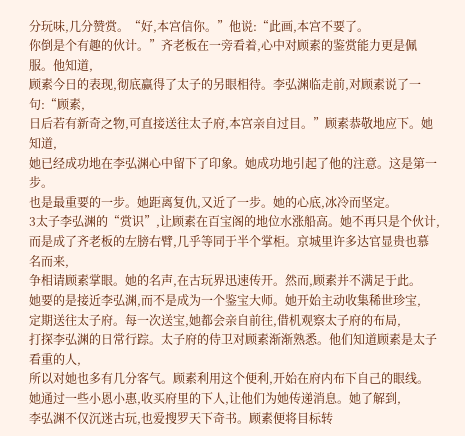分玩味,几分赞赏。“好,本宫信你。”他说:“此画,本宫不要了。
你倒是个有趣的伙计。”齐老板在一旁看着,心中对顾素的鉴赏能力更是佩服。他知道,
顾素今日的表现,彻底赢得了太子的另眼相待。李弘渊临走前,对顾素说了一句:“顾素,
日后若有新奇之物,可直接送往太子府,本宫亲自过目。”顾素恭敬地应下。她知道,
她已经成功地在李弘渊心中留下了印象。她成功地引起了他的注意。这是第一步。
也是最重要的一步。她距离复仇,又近了一步。她的心底,冰冷而坚定。
3太子李弘渊的“赏识”,让顾素在百宝阁的地位水涨船高。她不再只是个伙计,
而是成了齐老板的左膀右臂,几乎等同于半个掌柜。京城里许多达官显贵也慕名而来,
争相请顾素掌眼。她的名声,在古玩界迅速传开。然而,顾素并不满足于此。
她要的是接近李弘渊,而不是成为一个鉴宝大师。她开始主动收集稀世珍宝,
定期送往太子府。每一次送宝,她都会亲自前往,借机观察太子府的布局,
打探李弘渊的日常行踪。太子府的侍卫对顾素渐渐熟悉。他们知道顾素是太子看重的人,
所以对她也多有几分客气。顾素利用这个便利,开始在府内布下自己的眼线。
她通过一些小恩小惠,收买府里的下人,让他们为她传递消息。她了解到,
李弘渊不仅沉迷古玩,也爱搜罗天下奇书。顾素便将目标转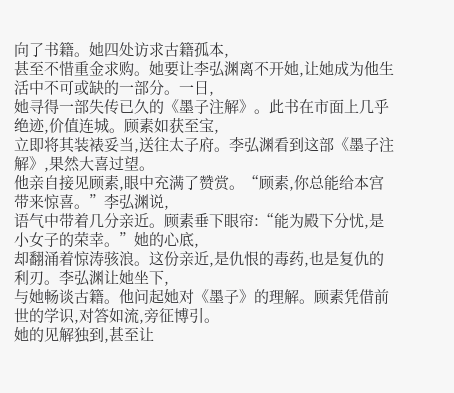向了书籍。她四处访求古籍孤本,
甚至不惜重金求购。她要让李弘渊离不开她,让她成为他生活中不可或缺的一部分。一日,
她寻得一部失传已久的《墨子注解》。此书在市面上几乎绝迹,价值连城。顾素如获至宝,
立即将其装裱妥当,送往太子府。李弘渊看到这部《墨子注解》,果然大喜过望。
他亲自接见顾素,眼中充满了赞赏。“顾素,你总能给本宫带来惊喜。”李弘渊说,
语气中带着几分亲近。顾素垂下眼帘:“能为殿下分忧,是小女子的荣幸。”她的心底,
却翻涌着惊涛骇浪。这份亲近,是仇恨的毒药,也是复仇的利刃。李弘渊让她坐下,
与她畅谈古籍。他问起她对《墨子》的理解。顾素凭借前世的学识,对答如流,旁征博引。
她的见解独到,甚至让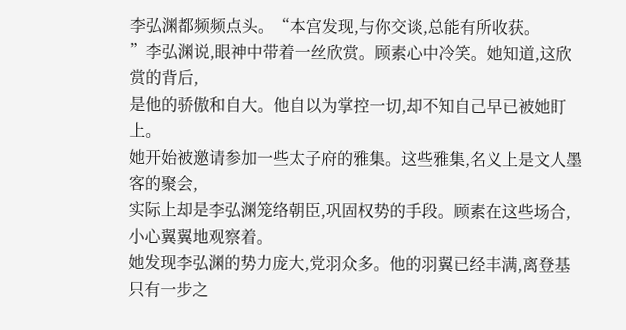李弘渊都频频点头。“本宫发现,与你交谈,总能有所收获。
”李弘渊说,眼神中带着一丝欣赏。顾素心中冷笑。她知道,这欣赏的背后,
是他的骄傲和自大。他自以为掌控一切,却不知自己早已被她盯上。
她开始被邀请参加一些太子府的雅集。这些雅集,名义上是文人墨客的聚会,
实际上却是李弘渊笼络朝臣,巩固权势的手段。顾素在这些场合,小心翼翼地观察着。
她发现李弘渊的势力庞大,党羽众多。他的羽翼已经丰满,离登基只有一步之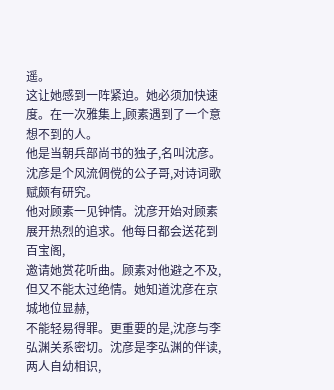遥。
这让她感到一阵紧迫。她必须加快速度。在一次雅集上,顾素遇到了一个意想不到的人。
他是当朝兵部尚书的独子,名叫沈彦。沈彦是个风流倜傥的公子哥,对诗词歌赋颇有研究。
他对顾素一见钟情。沈彦开始对顾素展开热烈的追求。他每日都会送花到百宝阁,
邀请她赏花听曲。顾素对他避之不及,但又不能太过绝情。她知道沈彦在京城地位显赫,
不能轻易得罪。更重要的是,沈彦与李弘渊关系密切。沈彦是李弘渊的伴读,两人自幼相识,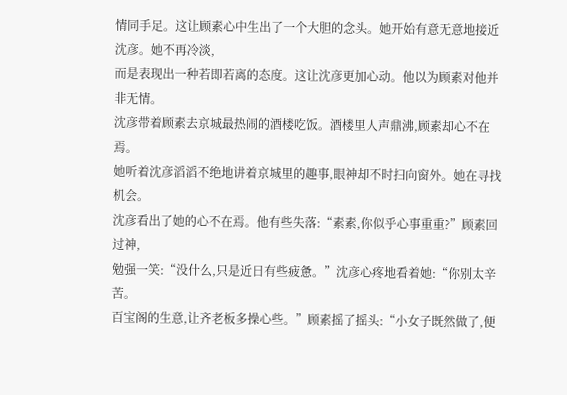情同手足。这让顾素心中生出了一个大胆的念头。她开始有意无意地接近沈彦。她不再冷淡,
而是表现出一种若即若离的态度。这让沈彦更加心动。他以为顾素对他并非无情。
沈彦带着顾素去京城最热闹的酒楼吃饭。酒楼里人声鼎沸,顾素却心不在焉。
她听着沈彦滔滔不绝地讲着京城里的趣事,眼神却不时扫向窗外。她在寻找机会。
沈彦看出了她的心不在焉。他有些失落:“素素,你似乎心事重重?”顾素回过神,
勉强一笑:“没什么,只是近日有些疲惫。”沈彦心疼地看着她:“你别太辛苦。
百宝阁的生意,让齐老板多操心些。”顾素摇了摇头:“小女子既然做了,便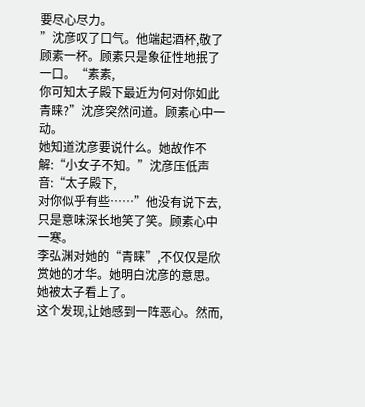要尽心尽力。
”沈彦叹了口气。他端起酒杯,敬了顾素一杯。顾素只是象征性地抿了一口。“素素,
你可知太子殿下最近为何对你如此青睐?”沈彦突然问道。顾素心中一动。
她知道沈彦要说什么。她故作不解:“小女子不知。”沈彦压低声音:“太子殿下,
对你似乎有些……”他没有说下去,只是意味深长地笑了笑。顾素心中一寒。
李弘渊对她的“青睐”,不仅仅是欣赏她的才华。她明白沈彦的意思。她被太子看上了。
这个发现,让她感到一阵恶心。然而,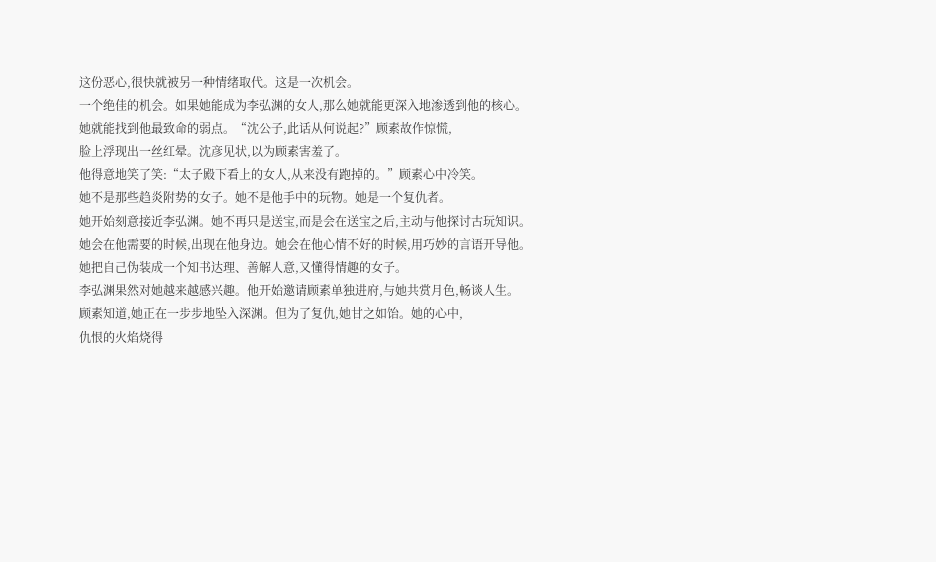这份恶心,很快就被另一种情绪取代。这是一次机会。
一个绝佳的机会。如果她能成为李弘渊的女人,那么她就能更深入地渗透到他的核心。
她就能找到他最致命的弱点。“沈公子,此话从何说起?”顾素故作惊慌,
脸上浮现出一丝红晕。沈彦见状,以为顾素害羞了。
他得意地笑了笑:“太子殿下看上的女人,从来没有跑掉的。”顾素心中冷笑。
她不是那些趋炎附势的女子。她不是他手中的玩物。她是一个复仇者。
她开始刻意接近李弘渊。她不再只是送宝,而是会在送宝之后,主动与他探讨古玩知识。
她会在他需要的时候,出现在他身边。她会在他心情不好的时候,用巧妙的言语开导他。
她把自己伪装成一个知书达理、善解人意,又懂得情趣的女子。
李弘渊果然对她越来越感兴趣。他开始邀请顾素单独进府,与她共赏月色,畅谈人生。
顾素知道,她正在一步步地坠入深渊。但为了复仇,她甘之如饴。她的心中,
仇恨的火焰烧得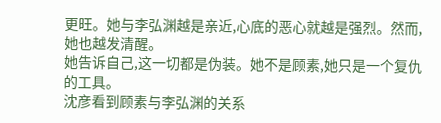更旺。她与李弘渊越是亲近,心底的恶心就越是强烈。然而,她也越发清醒。
她告诉自己,这一切都是伪装。她不是顾素,她只是一个复仇的工具。
沈彦看到顾素与李弘渊的关系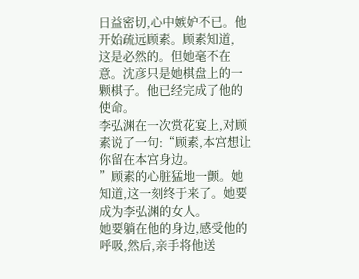日益密切,心中嫉妒不已。他开始疏远顾素。顾素知道,
这是必然的。但她毫不在意。沈彦只是她棋盘上的一颗棋子。他已经完成了他的使命。
李弘渊在一次赏花宴上,对顾素说了一句:“顾素,本宫想让你留在本宫身边。
”顾素的心脏猛地一颤。她知道,这一刻终于来了。她要成为李弘渊的女人。
她要躺在他的身边,感受他的呼吸,然后,亲手将他送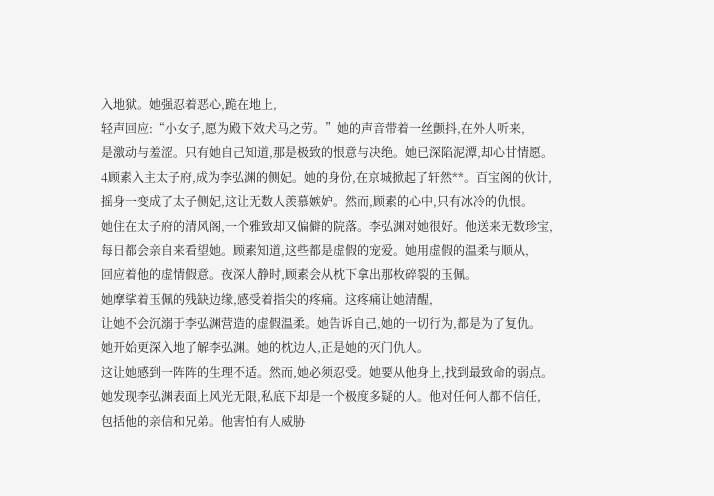入地狱。她强忍着恶心,跪在地上,
轻声回应:“小女子,愿为殿下效犬马之劳。”她的声音带着一丝颤抖,在外人听来,
是激动与羞涩。只有她自己知道,那是极致的恨意与决绝。她已深陷泥潭,却心甘情愿。
4顾素入主太子府,成为李弘渊的侧妃。她的身份,在京城掀起了轩然**。百宝阁的伙计,
摇身一变成了太子侧妃,这让无数人羡慕嫉妒。然而,顾素的心中,只有冰冷的仇恨。
她住在太子府的清风阁,一个雅致却又偏僻的院落。李弘渊对她很好。他送来无数珍宝,
每日都会亲自来看望她。顾素知道,这些都是虚假的宠爱。她用虚假的温柔与顺从,
回应着他的虚情假意。夜深人静时,顾素会从枕下拿出那枚碎裂的玉佩。
她摩挲着玉佩的残缺边缘,感受着指尖的疼痛。这疼痛让她清醒,
让她不会沉溺于李弘渊营造的虚假温柔。她告诉自己,她的一切行为,都是为了复仇。
她开始更深入地了解李弘渊。她的枕边人,正是她的灭门仇人。
这让她感到一阵阵的生理不适。然而,她必须忍受。她要从他身上,找到最致命的弱点。
她发现李弘渊表面上风光无限,私底下却是一个极度多疑的人。他对任何人都不信任,
包括他的亲信和兄弟。他害怕有人威胁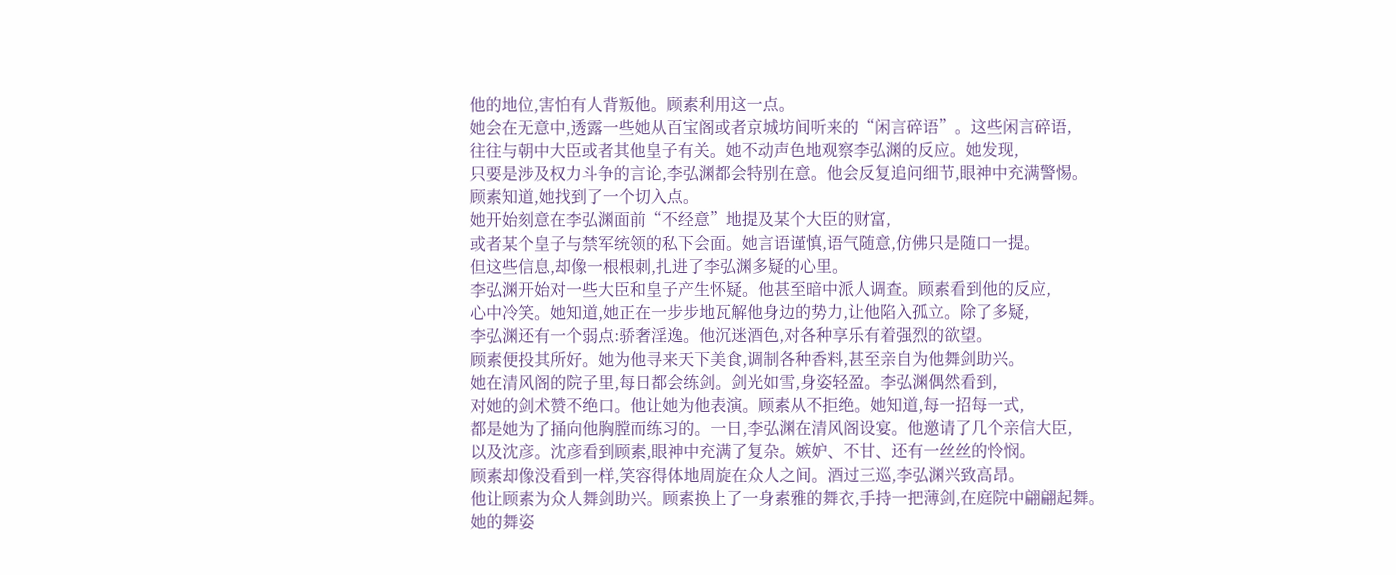他的地位,害怕有人背叛他。顾素利用这一点。
她会在无意中,透露一些她从百宝阁或者京城坊间听来的“闲言碎语”。这些闲言碎语,
往往与朝中大臣或者其他皇子有关。她不动声色地观察李弘渊的反应。她发现,
只要是涉及权力斗争的言论,李弘渊都会特别在意。他会反复追问细节,眼神中充满警惕。
顾素知道,她找到了一个切入点。
她开始刻意在李弘渊面前“不经意”地提及某个大臣的财富,
或者某个皇子与禁军统领的私下会面。她言语谨慎,语气随意,仿佛只是随口一提。
但这些信息,却像一根根刺,扎进了李弘渊多疑的心里。
李弘渊开始对一些大臣和皇子产生怀疑。他甚至暗中派人调查。顾素看到他的反应,
心中冷笑。她知道,她正在一步步地瓦解他身边的势力,让他陷入孤立。除了多疑,
李弘渊还有一个弱点:骄奢淫逸。他沉迷酒色,对各种享乐有着强烈的欲望。
顾素便投其所好。她为他寻来天下美食,调制各种香料,甚至亲自为他舞剑助兴。
她在清风阁的院子里,每日都会练剑。剑光如雪,身姿轻盈。李弘渊偶然看到,
对她的剑术赞不绝口。他让她为他表演。顾素从不拒绝。她知道,每一招每一式,
都是她为了捅向他胸膛而练习的。一日,李弘渊在清风阁设宴。他邀请了几个亲信大臣,
以及沈彦。沈彦看到顾素,眼神中充满了复杂。嫉妒、不甘、还有一丝丝的怜悯。
顾素却像没看到一样,笑容得体地周旋在众人之间。酒过三巡,李弘渊兴致高昂。
他让顾素为众人舞剑助兴。顾素换上了一身素雅的舞衣,手持一把薄剑,在庭院中翩翩起舞。
她的舞姿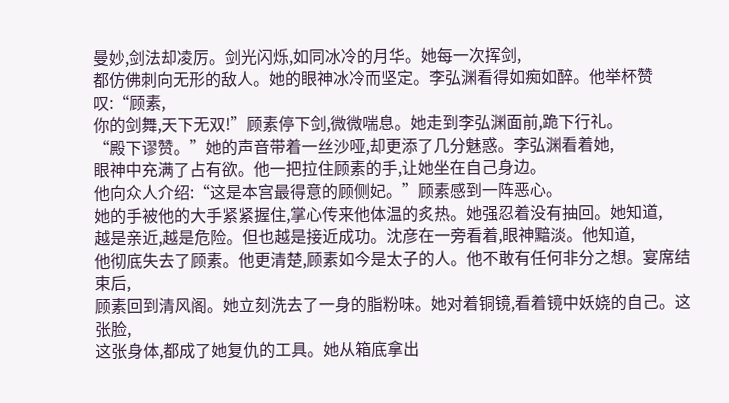曼妙,剑法却凌厉。剑光闪烁,如同冰冷的月华。她每一次挥剑,
都仿佛刺向无形的敌人。她的眼神冰冷而坚定。李弘渊看得如痴如醉。他举杯赞叹:“顾素,
你的剑舞,天下无双!”顾素停下剑,微微喘息。她走到李弘渊面前,跪下行礼。
“殿下谬赞。”她的声音带着一丝沙哑,却更添了几分魅惑。李弘渊看着她,
眼神中充满了占有欲。他一把拉住顾素的手,让她坐在自己身边。
他向众人介绍:“这是本宫最得意的顾侧妃。”顾素感到一阵恶心。
她的手被他的大手紧紧握住,掌心传来他体温的炙热。她强忍着没有抽回。她知道,
越是亲近,越是危险。但也越是接近成功。沈彦在一旁看着,眼神黯淡。他知道,
他彻底失去了顾素。他更清楚,顾素如今是太子的人。他不敢有任何非分之想。宴席结束后,
顾素回到清风阁。她立刻洗去了一身的脂粉味。她对着铜镜,看着镜中妖娆的自己。这张脸,
这张身体,都成了她复仇的工具。她从箱底拿出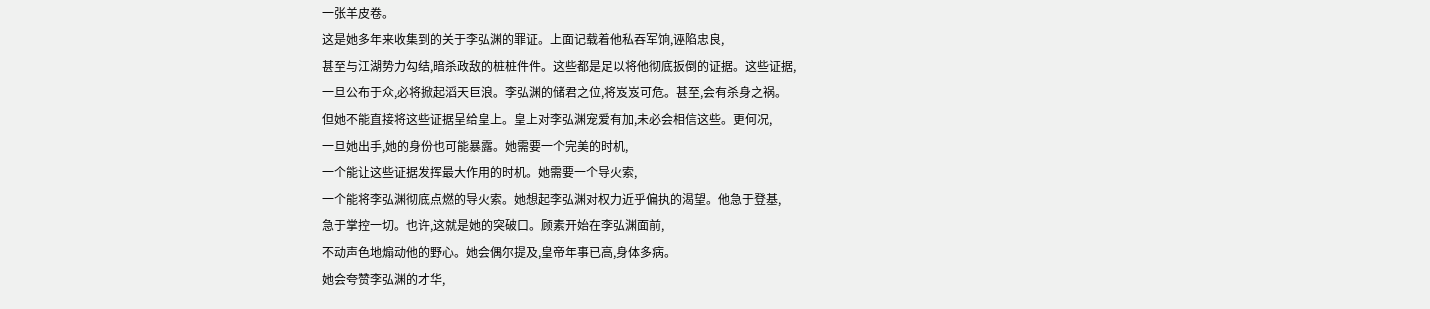一张羊皮卷。
这是她多年来收集到的关于李弘渊的罪证。上面记载着他私吞军饷,诬陷忠良,
甚至与江湖势力勾结,暗杀政敌的桩桩件件。这些都是足以将他彻底扳倒的证据。这些证据,
一旦公布于众,必将掀起滔天巨浪。李弘渊的储君之位,将岌岌可危。甚至,会有杀身之祸。
但她不能直接将这些证据呈给皇上。皇上对李弘渊宠爱有加,未必会相信这些。更何况,
一旦她出手,她的身份也可能暴露。她需要一个完美的时机,
一个能让这些证据发挥最大作用的时机。她需要一个导火索,
一个能将李弘渊彻底点燃的导火索。她想起李弘渊对权力近乎偏执的渴望。他急于登基,
急于掌控一切。也许,这就是她的突破口。顾素开始在李弘渊面前,
不动声色地煽动他的野心。她会偶尔提及,皇帝年事已高,身体多病。
她会夸赞李弘渊的才华,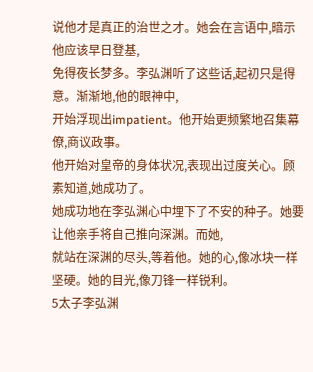说他才是真正的治世之才。她会在言语中,暗示他应该早日登基,
免得夜长梦多。李弘渊听了这些话,起初只是得意。渐渐地,他的眼神中,
开始浮现出impatient。他开始更频繁地召集幕僚,商议政事。
他开始对皇帝的身体状况,表现出过度关心。顾素知道,她成功了。
她成功地在李弘渊心中埋下了不安的种子。她要让他亲手将自己推向深渊。而她,
就站在深渊的尽头,等着他。她的心,像冰块一样坚硬。她的目光,像刀锋一样锐利。
5太子李弘渊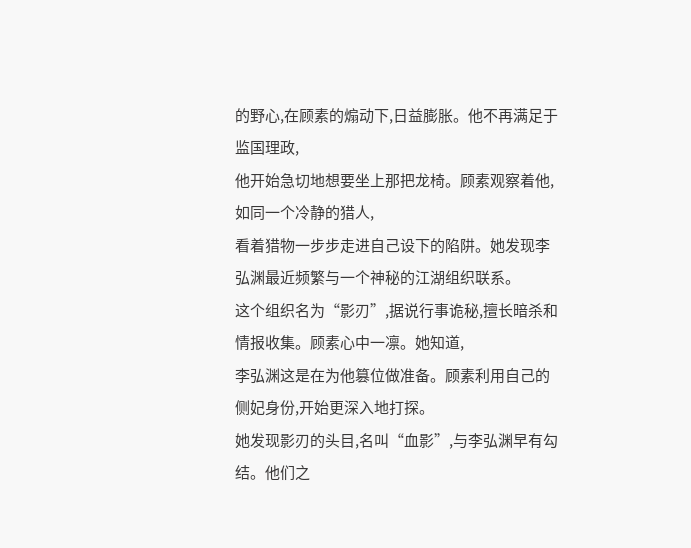的野心,在顾素的煽动下,日益膨胀。他不再满足于监国理政,
他开始急切地想要坐上那把龙椅。顾素观察着他,如同一个冷静的猎人,
看着猎物一步步走进自己设下的陷阱。她发现李弘渊最近频繁与一个神秘的江湖组织联系。
这个组织名为“影刃”,据说行事诡秘,擅长暗杀和情报收集。顾素心中一凛。她知道,
李弘渊这是在为他篡位做准备。顾素利用自己的侧妃身份,开始更深入地打探。
她发现影刃的头目,名叫“血影”,与李弘渊早有勾结。他们之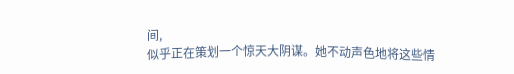间,
似乎正在策划一个惊天大阴谋。她不动声色地将这些情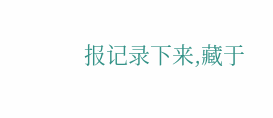报记录下来,藏于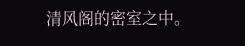清风阁的密室之中。